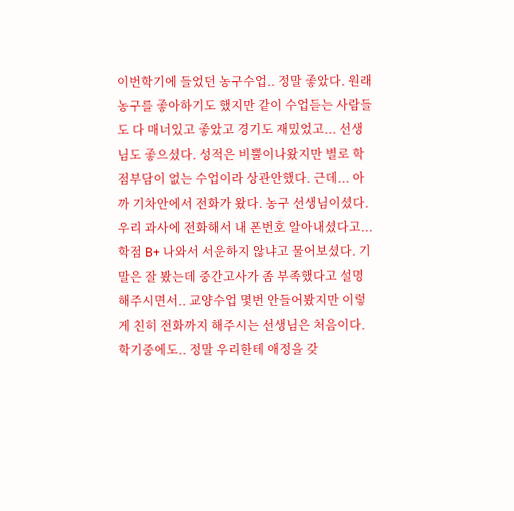이번학기에 들었던 농구수업.. 정말 좋았다. 원래 농구를 좋아하기도 했지만 같이 수업듣는 사람들도 다 매너있고 좋았고 경기도 재밌었고... 선생님도 좋으셨다. 성적은 비뿔이나왔지만 별로 학점부담이 없는 수업이라 상관안했다. 근데... 아까 기차안에서 전화가 왔다. 농구 선생님이셨다. 우리 과사에 전화해서 내 폰번호 알아내셨다고... 학점 B+ 나와서 서운하지 않냐고 물어보셨다. 기말은 잘 봤는데 중간고사가 좀 부족했다고 설명해주시면서.. 교양수업 몇번 안들어봤지만 이렇게 친히 전화까지 해주시는 선생님은 처음이다. 학기중에도.. 정말 우리한테 애정을 갖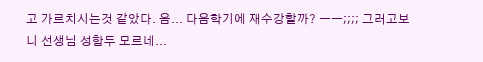고 가르치시는것 같았다. 음... 다음학기에 재수강할까? ㅡㅡ;;;; 그러고보니 선생님 성함두 모르네...